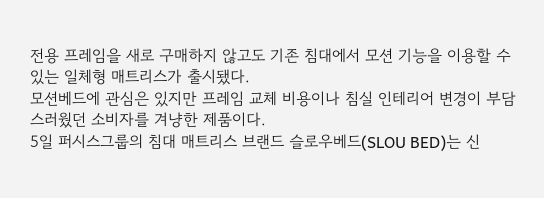전용 프레임을 새로 구매하지 않고도 기존 침대에서 모션 기능을 이용할 수 있는 일체형 매트리스가 출시됐다.
모션베드에 관심은 있지만 프레임 교체 비용이나 침실 인테리어 변경이 부담스러웠던 소비자를 겨냥한 제품이다.
5일 퍼시스그룹의 침대 매트리스 브랜드 슬로우베드(SLOU BED)는 신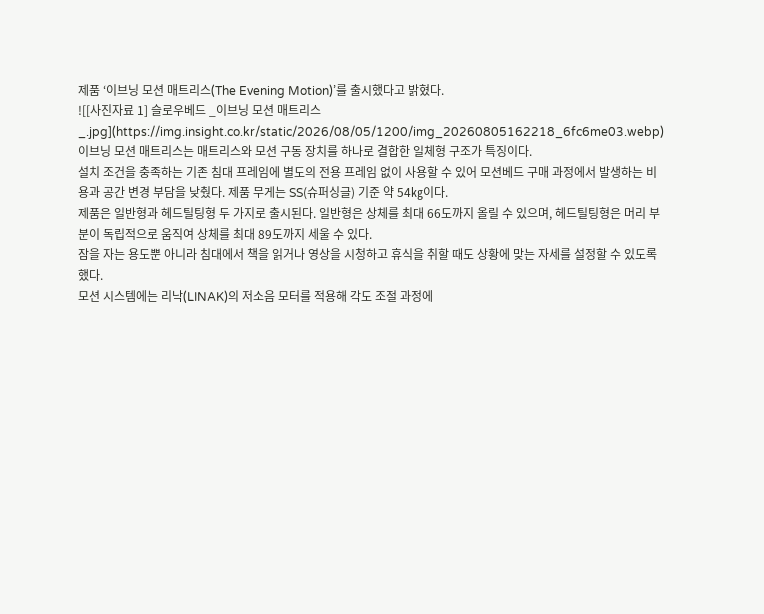제품 ‘이브닝 모션 매트리스(The Evening Motion)’를 출시했다고 밝혔다.
![[사진자료 1] 슬로우베드 _이브닝 모션 매트리스_.jpg](https://img.insight.co.kr/static/2026/08/05/1200/img_20260805162218_6fc6me03.webp)
이브닝 모션 매트리스는 매트리스와 모션 구동 장치를 하나로 결합한 일체형 구조가 특징이다.
설치 조건을 충족하는 기존 침대 프레임에 별도의 전용 프레임 없이 사용할 수 있어 모션베드 구매 과정에서 발생하는 비용과 공간 변경 부담을 낮췄다. 제품 무게는 SS(슈퍼싱글) 기준 약 54㎏이다.
제품은 일반형과 헤드틸팅형 두 가지로 출시된다. 일반형은 상체를 최대 66도까지 올릴 수 있으며, 헤드틸팅형은 머리 부분이 독립적으로 움직여 상체를 최대 89도까지 세울 수 있다.
잠을 자는 용도뿐 아니라 침대에서 책을 읽거나 영상을 시청하고 휴식을 취할 때도 상황에 맞는 자세를 설정할 수 있도록 했다.
모션 시스템에는 리낙(LINAK)의 저소음 모터를 적용해 각도 조절 과정에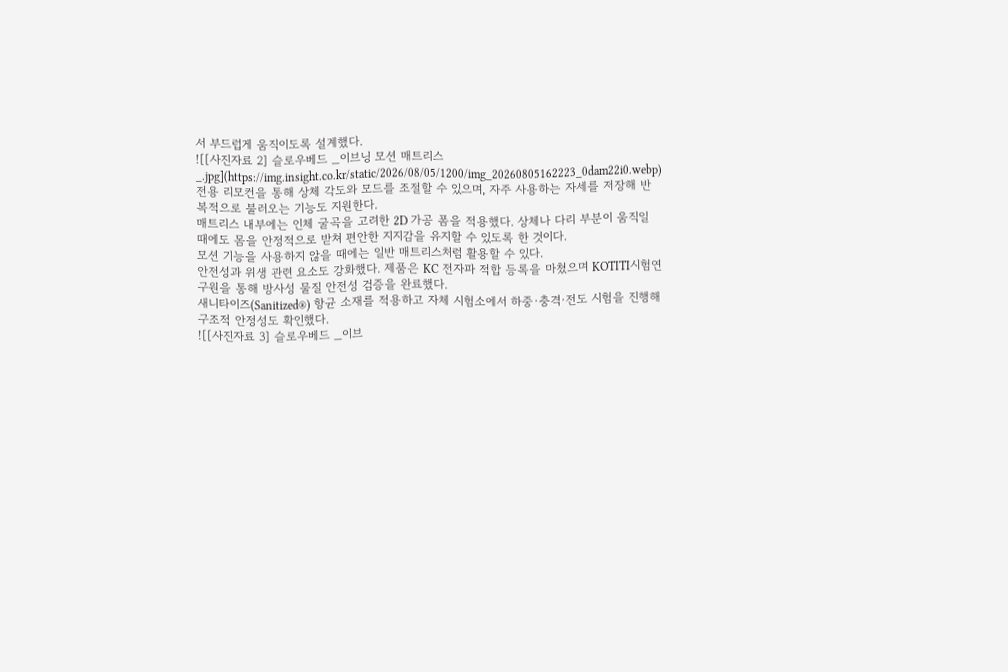서 부드럽게 움직이도록 설계했다.
![[사진자료 2] 슬로우베드 _이브닝 모션 매트리스_.jpg](https://img.insight.co.kr/static/2026/08/05/1200/img_20260805162223_0dam22i0.webp)
전용 리모컨을 통해 상체 각도와 모드를 조절할 수 있으며, 자주 사용하는 자세를 저장해 반복적으로 불러오는 기능도 지원한다.
매트리스 내부에는 인체 굴곡을 고려한 2D 가공 폼을 적용했다. 상체나 다리 부분이 움직일 때에도 몸을 안정적으로 받쳐 편안한 지지감을 유지할 수 있도록 한 것이다.
모션 기능을 사용하지 않을 때에는 일반 매트리스처럼 활용할 수 있다.
안전성과 위생 관련 요소도 강화했다. 제품은 KC 전자파 적합 등록을 마쳤으며 KOTITI시험연구원을 통해 방사성 물질 안전성 검증을 완료했다.
새니타이즈(Sanitized®) 항균 소재를 적용하고 자체 시험소에서 하중·충격·전도 시험을 진행해 구조적 안정성도 확인했다.
![[사진자료 3] 슬로우베드 _이브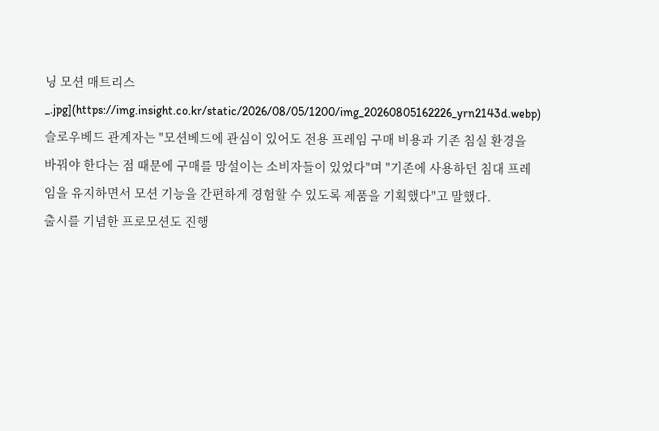닝 모션 매트리스_.jpg](https://img.insight.co.kr/static/2026/08/05/1200/img_20260805162226_yrn2143d.webp)
슬로우베드 관계자는 "모션베드에 관심이 있어도 전용 프레임 구매 비용과 기존 침실 환경을 바꿔야 한다는 점 때문에 구매를 망설이는 소비자들이 있었다"며 "기존에 사용하던 침대 프레임을 유지하면서 모션 기능을 간편하게 경험할 수 있도록 제품을 기획했다"고 말했다.
출시를 기념한 프로모션도 진행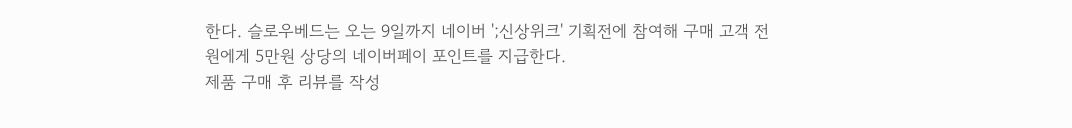한다. 슬로우베드는 오는 9일까지 네이버 ';신상위크' 기획전에 참여해 구매 고객 전원에게 5만원 상당의 네이버페이 포인트를 지급한다.
제품 구매 후 리뷰를 작성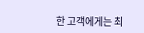한 고객에게는 최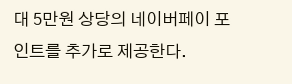대 5만원 상당의 네이버페이 포인트를 추가로 제공한다.